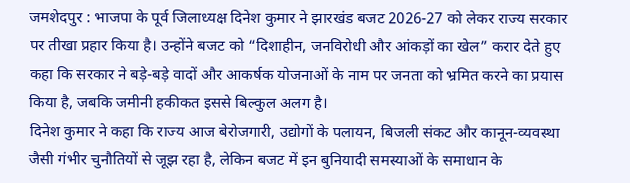जमशेदपुर : भाजपा के पूर्व जिलाध्यक्ष दिनेश कुमार ने झारखंड बजट 2026-27 को लेकर राज्य सरकार पर तीखा प्रहार किया है। उन्होंने बजट को “दिशाहीन, जनविरोधी और आंकड़ों का खेल” करार देते हुए कहा कि सरकार ने बड़े-बड़े वादों और आकर्षक योजनाओं के नाम पर जनता को भ्रमित करने का प्रयास किया है, जबकि जमीनी हकीकत इससे बिल्कुल अलग है।
दिनेश कुमार ने कहा कि राज्य आज बेरोजगारी, उद्योगों के पलायन, बिजली संकट और कानून-व्यवस्था जैसी गंभीर चुनौतियों से जूझ रहा है, लेकिन बजट में इन बुनियादी समस्याओं के समाधान के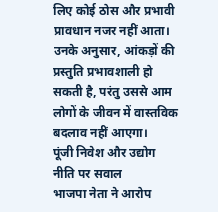लिए कोई ठोस और प्रभावी प्रावधान नजर नहीं आता। उनके अनुसार, आंकड़ों की प्रस्तुति प्रभावशाली हो सकती है, परंतु उससे आम लोगों के जीवन में वास्तविक बदलाव नहीं आएगा।
पूंजी निवेश और उद्योग नीति पर सवाल
भाजपा नेता ने आरोप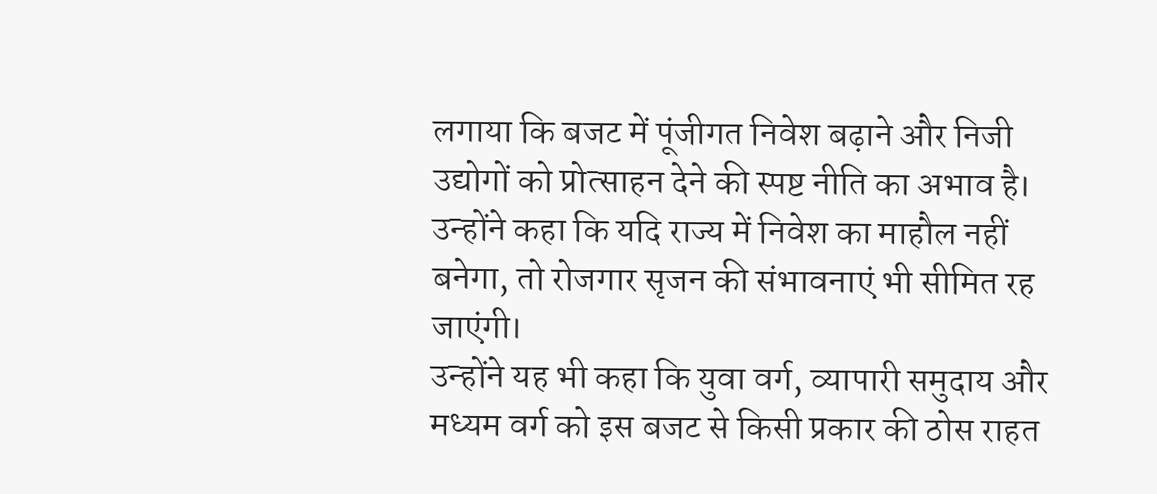लगाया कि बजट में पूंजीगत निवेश बढ़ाने और निजी उद्योगों को प्रोत्साहन देने की स्पष्ट नीति का अभाव है। उन्होंने कहा कि यदि राज्य में निवेश का माहौल नहीं बनेगा, तो रोजगार सृजन की संभावनाएं भी सीमित रह जाएंगी।
उन्होंने यह भी कहा कि युवा वर्ग, व्यापारी समुदाय और मध्यम वर्ग को इस बजट से किसी प्रकार की ठोस राहत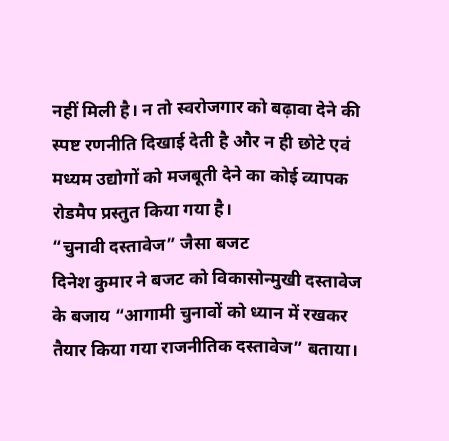नहीं मिली है। न तो स्वरोजगार को बढ़ावा देने की स्पष्ट रणनीति दिखाई देती है और न ही छोटे एवं मध्यम उद्योगों को मजबूती देने का कोई व्यापक रोडमैप प्रस्तुत किया गया है।
“चुनावी दस्तावेज” जैसा बजट
दिनेश कुमार ने बजट को विकासोन्मुखी दस्तावेज के बजाय “आगामी चुनावों को ध्यान में रखकर तैयार किया गया राजनीतिक दस्तावेज” बताया।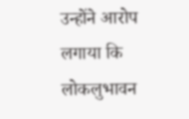उन्होंने आरोप लगाया कि लोकलुभावन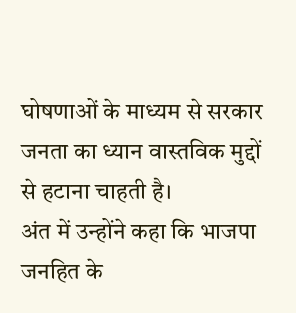घोषणाओं के माध्यम से सरकार जनता का ध्यान वास्तविक मुद्दों से हटाना चाहती है।
अंत में उन्होंने कहा कि भाजपा जनहित के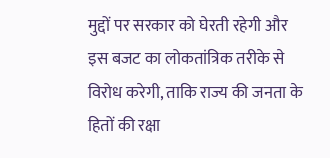मुद्दों पर सरकार को घेरती रहेगी और इस बजट का लोकतांत्रिक तरीके से विरोध करेगी, ताकि राज्य की जनता के हितों की रक्षा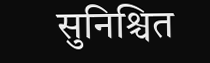सुनिश्चित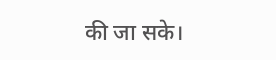की जा सके।